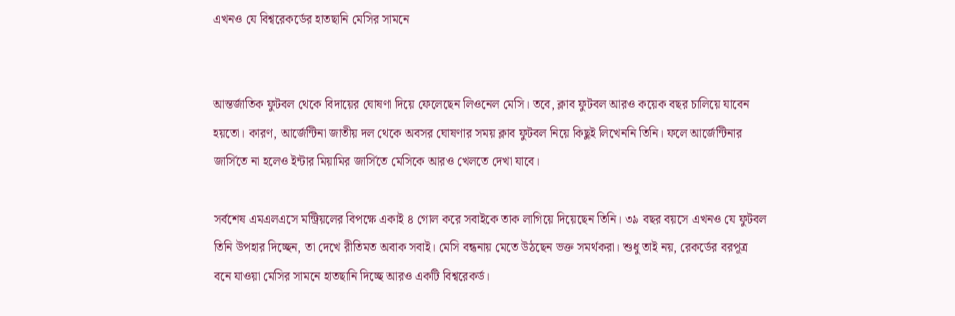এখনও যে বিশ্বরেকর্ডের হাতছানি মেসির সামনে


আন্তর্জাতিক ফুটবল থেকে বিদায়ের ঘোষণা দিয়ে ফেলেছেন লিওনেল মেসি। তবে, ক্লাব ফুটবল আরও কয়েক বছর চালিয়ে যাবেন হয়তো। কারণ, আর্জেন্টিনা জাতীয় দল থেকে অবসর ঘোষণার সময় ক্লাব ফুটবল নিয়ে কিছুই লিখেননি তিনি। ফলে আর্জেন্টিনার জার্সিতে না হলেও ইন্টার মিয়ামির জার্সিতে মেসিকে আরও খেলতে দেখা যাবে।

সর্বশেষ এমএলএসে মন্ট্রিয়লের বিপক্ষে একাই ৪ গোল করে সবাইকে তাক লাগিয়ে দিয়েছেন তিনি। ৩৯ বছর বয়সে এখনও যে ফুটবল তিনি উপহার দিচ্ছেন, তা দেখে রীতিমত অবাক সবাই। মেসি বন্ধনায় মেতে উঠছেন ভক্ত সমর্থকরা। শুধু তাই নয়, রেকর্ডের বরপূত্র বনে যাওয়া মেসির সামনে হাতছানি দিচ্ছে আরও একটি বিশ্বরেকর্ড।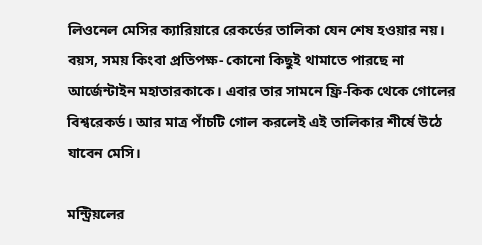লিওনেল মেসির ক্যারিয়ারে রেকর্ডের তালিকা যেন শেষ হওয়ার নয়। বয়স, সময় কিংবা প্রতিপক্ষ- কোনো কিছুই থামাতে পারছে না আর্জেন্টাইন মহাতারকাকে। এবার তার সামনে ফ্রি-কিক থেকে গোলের বিশ্বরেকর্ড। আর মাত্র পাঁচটি গোল করলেই এই তালিকার শীর্ষে উঠে যাবেন মেসি।

মন্ট্রিয়লের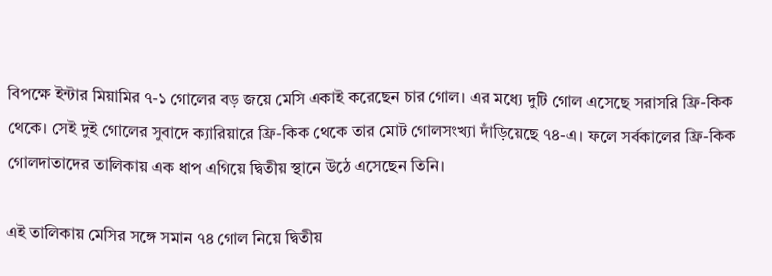বিপক্ষে ইন্টার মিয়ামির ৭-১ গোলের বড় জয়ে মেসি একাই করেছেন চার গোল। এর মধ্যে দুটি গোল এসেছে সরাসরি ফ্রি-কিক থেকে। সেই দুই গোলের সুবাদে ক্যারিয়ারে ফ্রি-কিক থেকে তার মোট গোলসংখ্যা দাঁড়িয়েছে ৭৪-এ। ফলে সর্বকালের ফ্রি-কিক গোলদাতাদের তালিকায় এক ধাপ এগিয়ে দ্বিতীয় স্থানে উঠে এসেছেন তিনি।

এই তালিকায় মেসির সঙ্গে সমান ৭৪ গোল নিয়ে দ্বিতীয়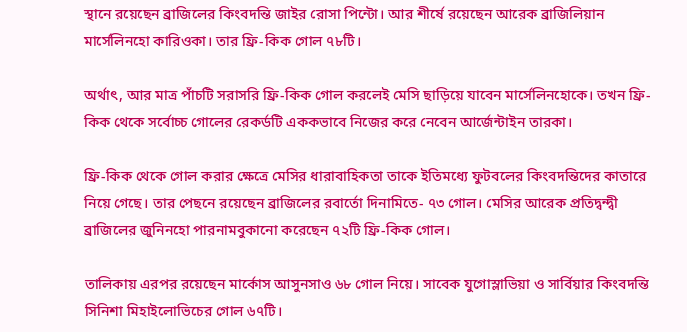স্থানে রয়েছেন ব্রাজিলের কিংবদন্তি জাইর রোসা পিন্টো। আর শীর্ষে রয়েছেন আরেক ব্রাজিলিয়ান মার্সেলিনহো কারিওকা। তার ফ্রি-কিক গোল ৭৮টি।

অর্থাৎ, আর মাত্র পাঁচটি সরাসরি ফ্রি-কিক গোল করলেই মেসি ছাড়িয়ে যাবেন মার্সেলিনহোকে। তখন ফ্রি-কিক থেকে সর্বোচ্চ গোলের রেকর্ডটি এককভাবে নিজের করে নেবেন আর্জেন্টাইন তারকা।

ফ্রি-কিক থেকে গোল করার ক্ষেত্রে মেসির ধারাবাহিকতা তাকে ইতিমধ্যে ফুটবলের কিংবদন্তিদের কাতারে নিয়ে গেছে। তার পেছনে রয়েছেন ব্রাজিলের রবার্তো দিনামিতে- ৭৩ গোল। মেসির আরেক প্রতিদ্বন্দ্বী ব্রাজিলের জুনিনহো পারনামবুকানো করেছেন ৭২টি ফ্রি-কিক গোল।

তালিকায় এরপর রয়েছেন মার্কোস আসুনসাও ৬৮ গোল নিয়ে। সাবেক যুগোস্লাভিয়া ও সার্বিয়ার কিংবদন্তি সিনিশা মিহাইলোভিচের গোল ৬৭টি।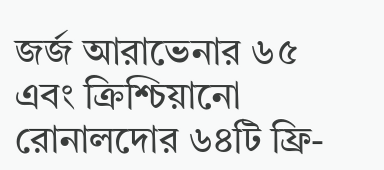জর্জ আরাভেনার ৬৫ এবং ক্রিশ্চিয়ানো রোনালদোর ৬৪টি ফ্রি-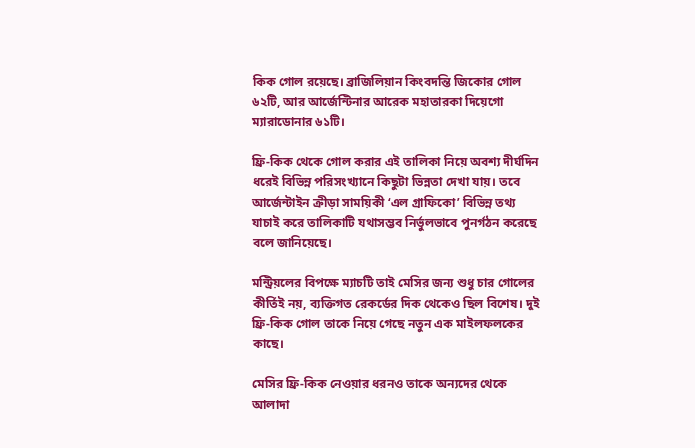কিক গোল রয়েছে। ব্রাজিলিয়ান কিংবদন্তি জিকোর গোল ৬২টি, আর আর্জেন্টিনার আরেক মহাতারকা দিয়েগো ম্যারাডোনার ৬১টি।

ফ্রি-কিক থেকে গোল করার এই তালিকা নিয়ে অবশ্য দীর্ঘদিন ধরেই বিভিন্ন পরিসংখ্যানে কিছুটা ভিন্নতা দেখা যায়। তবে আর্জেন্টাইন ক্রীড়া সাময়িকী ‘এল গ্রাফিকো’ বিভিন্ন তথ্য যাচাই করে তালিকাটি যথাসম্ভব নির্ভুলভাবে পুনর্গঠন করেছে বলে জানিয়েছে।

মন্ট্রিয়লের বিপক্ষে ম্যাচটি তাই মেসির জন্য শুধু চার গোলের কীর্তিই নয়, ব্যক্তিগত রেকর্ডের দিক থেকেও ছিল বিশেষ। দুই ফ্রি-কিক গোল তাকে নিয়ে গেছে নতুন এক মাইলফলকের কাছে।

মেসির ফ্রি-কিক নেওয়ার ধরনও তাকে অন্যদের থেকে আলাদা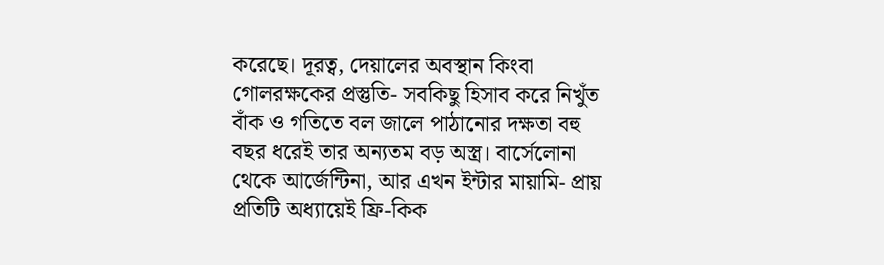করেছে। দূরত্ব, দেয়ালের অবস্থান কিংবা গোলরক্ষকের প্রস্তুতি- সবকিছু হিসাব করে নিখুঁত বাঁক ও গতিতে বল জালে পাঠানোর দক্ষতা বহু বছর ধরেই তার অন্যতম বড় অস্ত্র। বার্সেলোনা থেকে আর্জেন্টিনা, আর এখন ইন্টার মায়ামি- প্রায় প্রতিটি অধ্যায়েই ফ্রি-কিক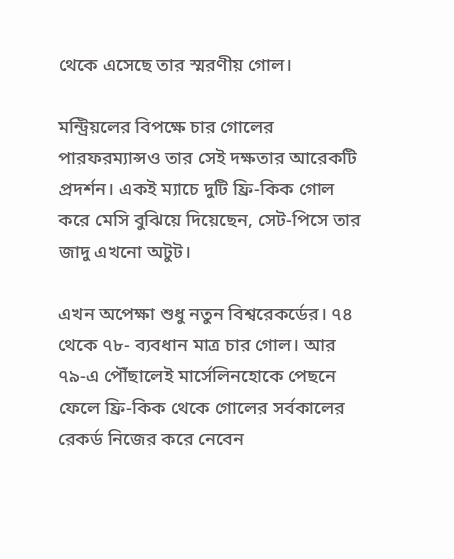থেকে এসেছে তার স্মরণীয় গোল।

মন্ট্রিয়লের বিপক্ষে চার গোলের পারফরম্যান্সও তার সেই দক্ষতার আরেকটি প্রদর্শন। একই ম্যাচে দুটি ফ্রি-কিক গোল করে মেসি বুঝিয়ে দিয়েছেন, সেট-পিসে তার জাদু এখনো অটুট।

এখন অপেক্ষা শুধু নতুন বিশ্বরেকর্ডের। ৭৪ থেকে ৭৮- ব্যবধান মাত্র চার গোল। আর ৭৯-এ পৌঁছালেই মার্সেলিনহোকে পেছনে ফেলে ফ্রি-কিক থেকে গোলের সর্বকালের রেকর্ড নিজের করে নেবেন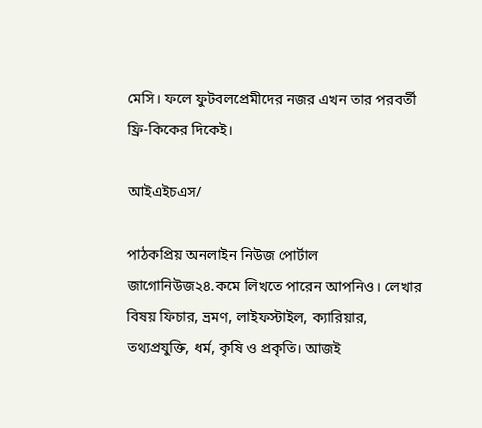মেসি। ফলে ফুটবলপ্রেমীদের নজর এখন তার পরবর্তী ফ্রি-কিকের দিকেই।

আইএইচএস/

পাঠকপ্রিয় অনলাইন নিউজ পোর্টাল জাগোনিউজ২৪.কমে লিখতে পারেন আপনিও। লেখার বিষয় ফিচার, ভ্রমণ, লাইফস্টাইল, ক্যারিয়ার, তথ্যপ্রযুক্তি, ধর্ম, কৃষি ও প্রকৃতি। আজই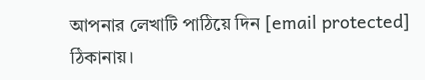আপনার লেখাটি পাঠিয়ে দিন [email protected] ঠিকানায়।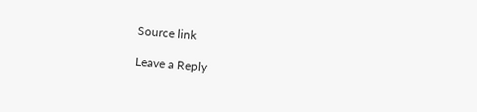Source link

Leave a Reply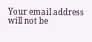Your email address will not be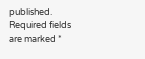published. Required fields are marked *